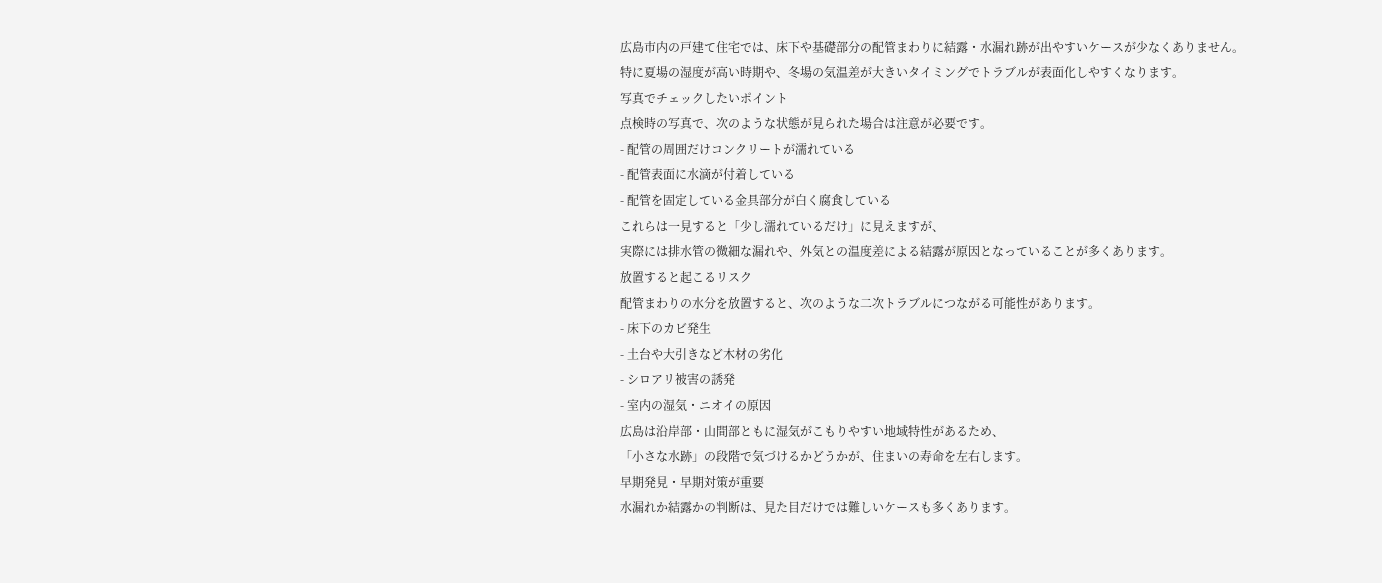広島市内の戸建て住宅では、床下や基礎部分の配管まわりに結露・水漏れ跡が出やすいケースが少なくありません。
特に夏場の湿度が高い時期や、冬場の気温差が大きいタイミングでトラブルが表面化しやすくなります。
写真でチェックしたいポイント
点検時の写真で、次のような状態が見られた場合は注意が必要です。
- 配管の周囲だけコンクリートが濡れている
- 配管表面に水滴が付着している
- 配管を固定している金具部分が白く腐食している
これらは一見すると「少し濡れているだけ」に見えますが、
実際には排水管の微細な漏れや、外気との温度差による結露が原因となっていることが多くあります。
放置すると起こるリスク
配管まわりの水分を放置すると、次のような二次トラブルにつながる可能性があります。
- 床下のカビ発生
- 土台や大引きなど木材の劣化
- シロアリ被害の誘発
- 室内の湿気・ニオイの原因
広島は沿岸部・山間部ともに湿気がこもりやすい地域特性があるため、
「小さな水跡」の段階で気づけるかどうかが、住まいの寿命を左右します。
早期発見・早期対策が重要
水漏れか結露かの判断は、見た目だけでは難しいケースも多くあります。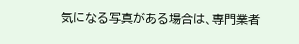気になる写真がある場合は、専門業者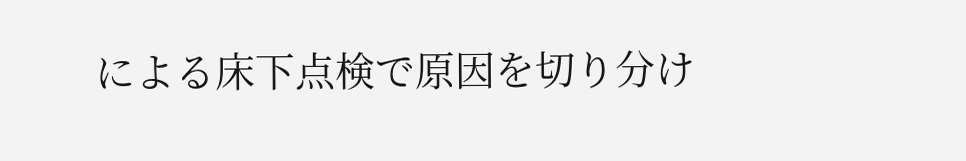による床下点検で原因を切り分け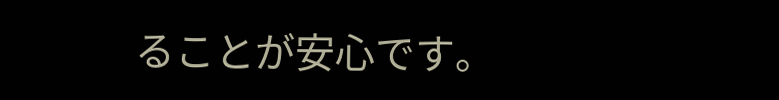ることが安心です。